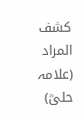کشف المراد (علامہ حلیؒ)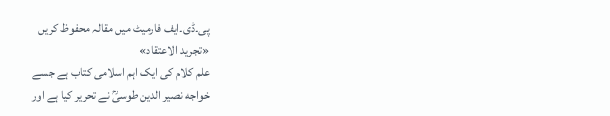پی۔ڈی۔ایف فارمیٹ میں مقالہ محفوظ کریں
«تجرید الاعتقاد»
علم کلام کی ایک اہم اسلامی کتاب ہے جسے
خواجه نصیر الدین طوسیؒ نے تحریر کیا ہے اور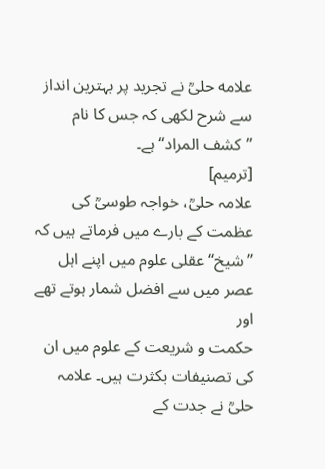علامه حلیؒ نے تجرید پر بہترین انداز سے شرح لکھی کہ جس کا نام ’’کشف المراد‘‘ ہے۔
[ترمیم]
علامہ حلیؒ، خواجہ طوسیؒ کی عظمت کے بارے میں فرماتے ہیں کہ ’’شیخ‘‘ عقلی علوم میں اپنے اہل عصر میں سے افضل شمار ہوتے تھے اور
حکمت و شریعت کے علوم میں ان کی تصنیفات بکثرت ہیں۔ علامہ حلیؒ نے جدت کے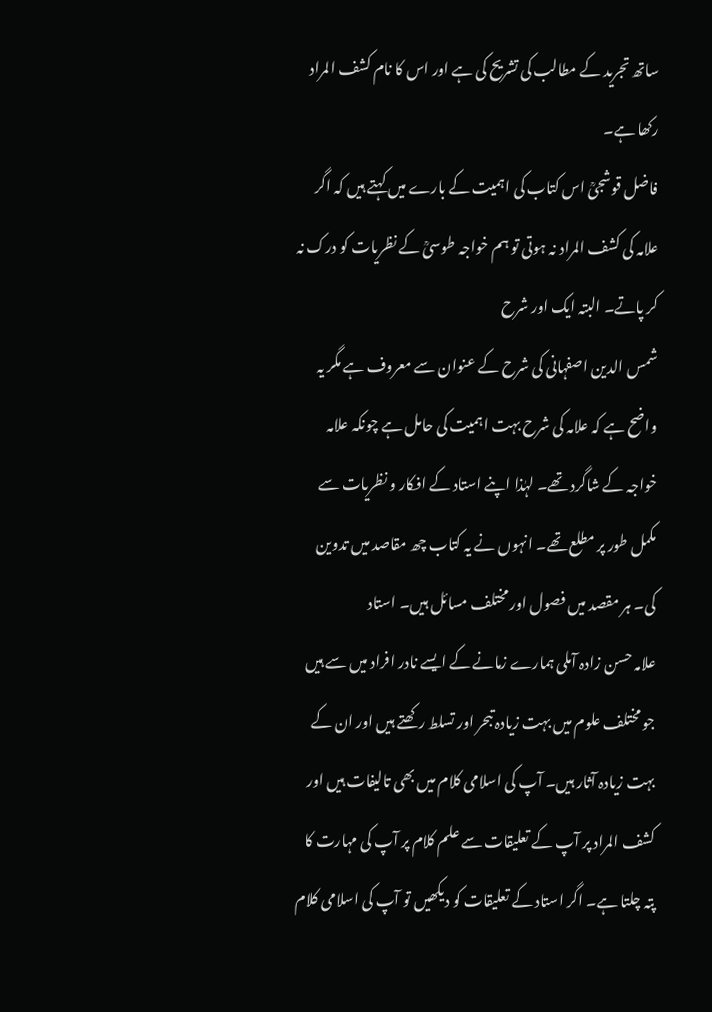ساتھ تجرید کے مطالب کی تشریح کی ہے اور اس کا نام کشف المراد رکھا ہے۔
فاضل قوشجیؒ اس کتاب کی اہمیت کے بارے میں کہتے ہیں کہ اگر علامہ کی کشف المراد نہ ہوتی تو ہم خواجہ طوسیؒ کے نظریات کو درک نہ کر پاتے۔ البتہ ایک اور شرح
شمس الدین اصفہانی کی شرح کے عنوان سے معروف ہے مگر یہ واضح ہے کہ علامہ کی شرح بہت اہمیت کی حامل ہے چونکہ علامہ خواجہ کے شاگرد تھے۔ لہٰذا اپنے استاد کے افکار و نظریات سے مکمل طور پر مطلع تھے۔ انہوں نے یہ کتاب چھ مقاصد میں تدوین کی۔ ہر مقصد میں فصول اور مختلف مسائل ہیں۔ استاد
علامہ حسن زادہ آملی ہمارے زمانے کے ایسے نادر افراد میں سے ہیں جو مختلف علوم میں بہت زیادہ تبحر اور تسلط رکھتے ہیں اور ان کے بہت زیادہ آثار ہیں۔ آپ کی اسلامی کلام میں بھی تالیفات ہیں اور کشف المراد پر آپ کے تعلیقات سے علم کلام پر آپ کی مہارت کا پتہ چلتا ہے۔ اگر استاد کے تعلیقات کو دیکھیں تو آپ کی اسلامی کلام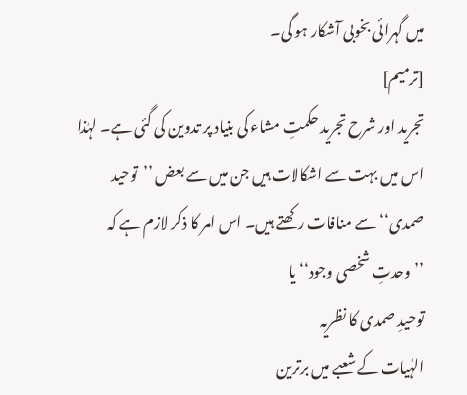میں گہرائی بخوبی آشکار ہو گی۔
[ترمیم]
تجرید اور شرح تجرید حکمتِ مشاء کی بنیاد پر تدوین کی گئی ہے۔ لہٰذا اس میں بہت سے اشکالات ہیں جن میں سے بعض ’’توحید صمدی‘‘ سے منافات رکھتے ہیں۔ اس امر کا ذکر لازم ہے کہ ’’وحدتِ شخصی وجود‘‘ یا
توحیدِ صمدی کا نظریہ
الہٰیات کے شعبے میں برترین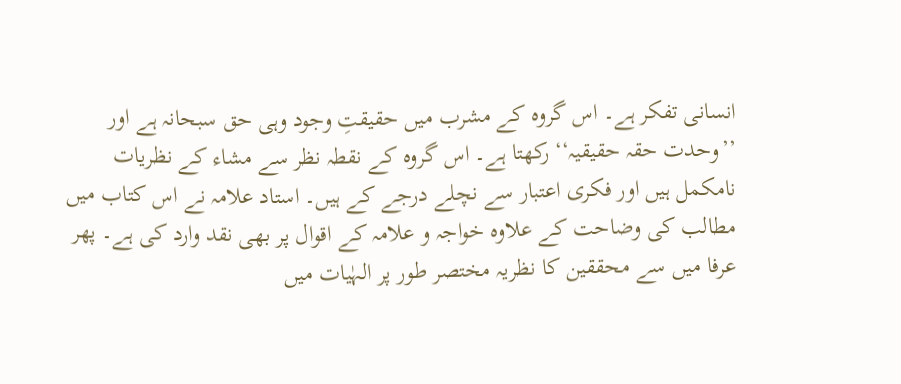انسانی تفکر ہے۔ اس گروہ کے مشرب میں حقیقتِ وجود وہی حق سبحانہ ہے اور ’’وحدت حقہ حقیقیہ‘‘ رکھتا ہے۔ اس گروہ کے نقطہ نظر سے مشاء کے نظریات نامکمل ہیں اور فکری اعتبار سے نچلے درجے کے ہیں۔ استاد علامہ نے اس کتاب میں مطالب کی وضاحت کے علاوہ خواجہ و علامہ کے اقوال پر بھی نقد وارد کی ہے۔ پھر عرفا میں سے محققین کا نظریہ مختصر طور پر الہٰیات میں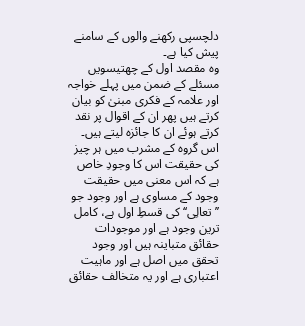دلچسپی رکھنے والوں کے سامنے پیش کیا ہے۔
وہ مقصد اول کے چھتیسویں مسئلے کے ضمن میں پہلے خواجہ اور علامہ کے فکری مبنیٰ کو بیان کرتے ہیں پھر ان کے اقوال پر نقد کرتے ہوئے ان کا جائزہ لیتے ہیں۔ اس گروہ کے مشرب میں ہر چیز کی حقیقت اس کا وجودِ خاص ہے کہ اس معنی میں حقیقت وجود کے مساوی ہے اور وجود جو ’’تعالِی‘‘ کی قسطِ اول ہے، کامل ترین وجود ہے اور موجودات حقائق متباینہ ہیں اور وجود تحقق میں اصل ہے اور ماہیت اعتباری ہے اور یہ متخالف حقائق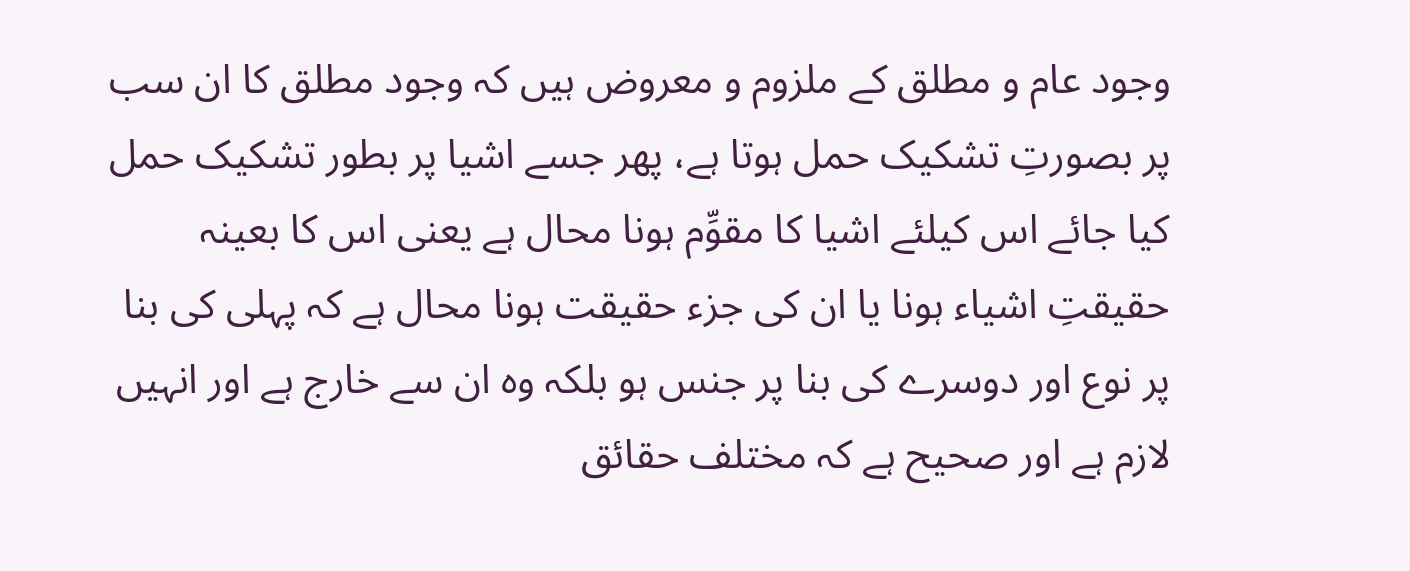وجود عام و مطلق کے ملزوم و معروض ہیں کہ وجود مطلق کا ان سب پر بصورتِ تشکیک حمل ہوتا ہے، پھر جسے اشیا پر بطور تشکیک حمل کیا جائے اس کیلئے اشیا کا مقوِّم ہونا محال ہے یعنی اس کا بعینہ حقیقتِ اشیاء ہونا یا ان کی جزء حقیقت ہونا محال ہے کہ پہلی کی بنا پر نوع اور دوسرے کی بنا پر جنس ہو بلکہ وہ ان سے خارج ہے اور انہیں لازم ہے اور صحیح ہے کہ مختلف حقائق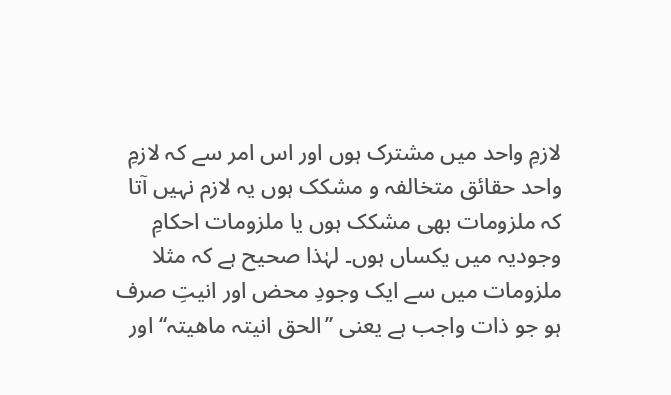لازمِ واحد میں مشترک ہوں اور اس امر سے کہ لازمِ واحد حقائق متخالفہ و مشکک ہوں یہ لازم نہیں آتا کہ ملزومات بھی مشکک ہوں یا ملزومات احکامِ وجودیہ میں یکساں ہوں۔ لہٰذا صحیح ہے کہ مثلا ملزومات میں سے ایک وجودِ محض اور انیتِ صرف ہو جو ذات واجب ہے یعنی ’’الحق انیتہ ماھیتہ‘‘ اور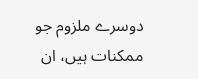دوسرے ملزوم جو ممکنات ہیں، ان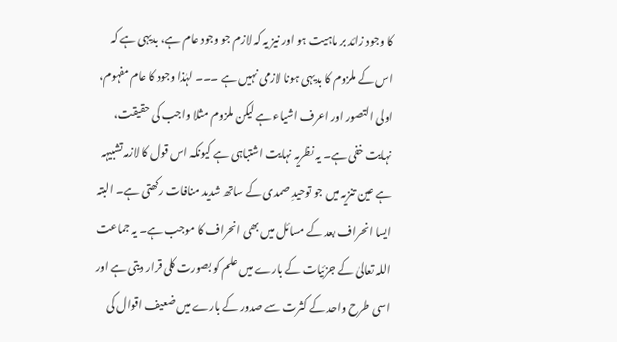کا وجود زائد بر ماہیت ہو اور نیز یہ کہ لازم جو وجود عام ہے، بدیہی ہے کہ اس کے ملزوم کا بدیہی ہونا لازمی نہیں ہے ۔۔۔ لہٰذا وجود کا عام مفہوم، اولی التصور اور اعرف اشیاء ہے لیکن ملزوم مثلا واجب کی حقیقت، نہایت خفی ہے۔ یہ نظریہ نہایت اشتباہی ہے کیونکہ اس قول کا لازمہ تشبیہہ ہے عین تنزیہ میں جو توحیدِ صمدی کے ساتھ شدید منافات رکھتی ہے۔ البتہ ایسا انحراف بعد کے مسائل میں بھی انحراف کا موجب ہے۔ یہ جماعت اللہ تعالیٰ کے جزئیات کے بارے میں علم کو بصورت کلی قرار دیتی ہے اور اسی طرح واحد کے کثرت سے صدور کے بارے میں ضعیف اقوال کی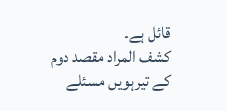قائل ہے۔
کشف المراد مقصد دوم کے تیرہویں مسئلے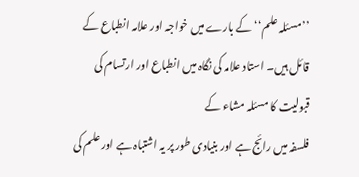’’مسئلہ علم‘‘ کے بارے میں خواجہ اور علامہ انطباع کے قائل ہیں۔ استاد علامہ کی نگاہ میں انطباع اور ارتسام کی قبولیت کا مسئلہ مشاء کے
فلسفہ میں رائج ہے اور بنیادی طور پر یہ اشتباہ ہے اور علم کی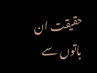حقیقت ان باتوں سے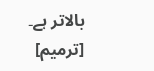بالاتر ہے۔
[ترمیم]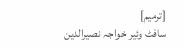[ترمیم]
سافٹ وئیر خواجہ نصیرالدین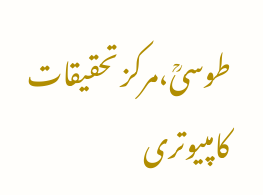طوسیؒ،مرکز تحقیقات کامپیوتری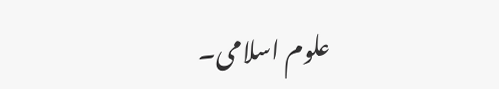علوم اسلامی۔